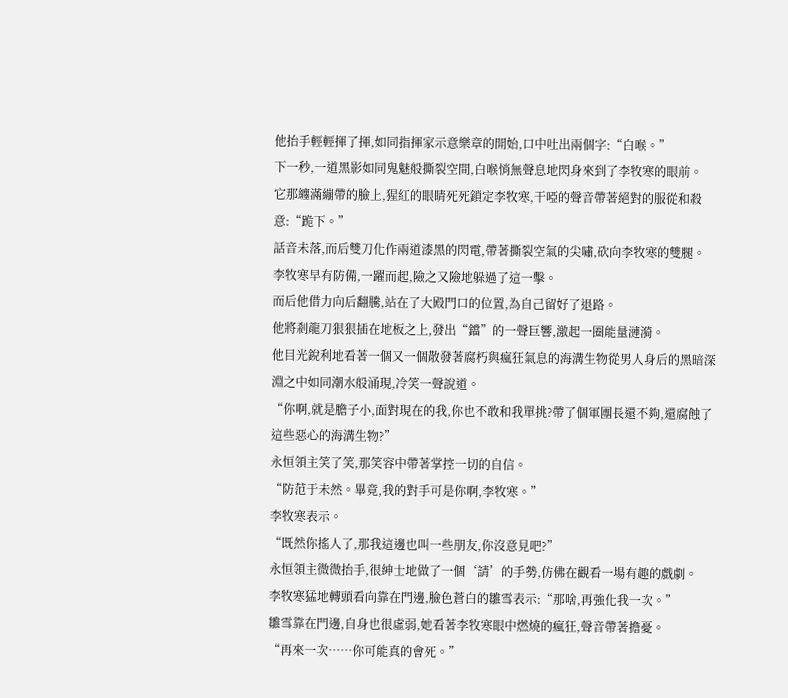他抬手輕輕揮了揮,如同指揮家示意樂章的開始,口中吐出兩個字:“白喉。”
下一秒,一道黑影如同鬼魅般撕裂空間,白喉悄無聲息地閃身來到了李牧寒的眼前。
它那纏滿繃帶的臉上,猩紅的眼睛死死鎖定李牧寒,干啞的聲音帶著絕對的服從和殺意:“跪下。”
話音未落,而后雙刀化作兩道漆黑的閃電,帶著撕裂空氣的尖嘯,砍向李牧寒的雙腿。
李牧寒早有防備,一躍而起,險之又險地躲過了這一擊。
而后他借力向后翻騰,站在了大殿門口的位置,為自己留好了退路。
他將剎龍刀狠狠插在地板之上,發出“鐺”的一聲巨響,激起一圈能量漣漪。
他目光銳利地看著一個又一個散發著腐朽與瘋狂氣息的海溝生物從男人身后的黑暗深淵之中如同潮水般涌現,冷笑一聲說道。
“你啊,就是膽子小,面對現在的我,你也不敢和我單挑?帶了個軍團長還不夠,還腐蝕了這些惡心的海溝生物?”
永恒領主笑了笑,那笑容中帶著掌控一切的自信。
“防范于未然。畢竟,我的對手可是你啊,李牧寒。”
李牧寒表示。
“既然你搖人了,那我這邊也叫一些朋友,你沒意見吧?”
永恒領主微微抬手,很紳士地做了一個‘請’的手勢,仿佛在觀看一場有趣的戲劇。
李牧寒猛地轉頭看向靠在門邊,臉色蒼白的雛雪表示:“那啥,再強化我一次。”
雛雪靠在門邊,自身也很虛弱,她看著李牧寒眼中燃燒的瘋狂,聲音帶著擔憂。
“再來一次……你可能真的會死。”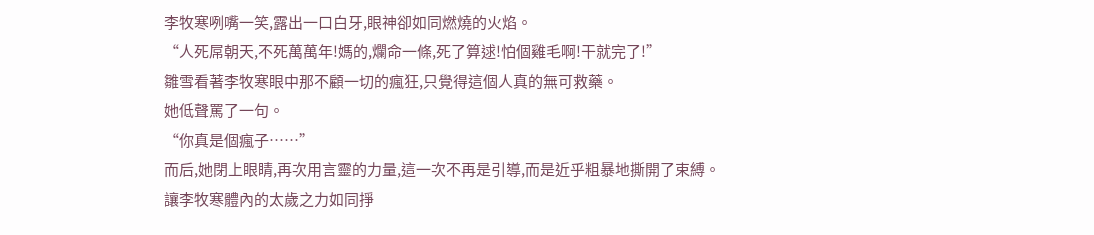李牧寒咧嘴一笑,露出一口白牙,眼神卻如同燃燒的火焰。
“人死屌朝天,不死萬萬年!媽的,爛命一條,死了算逑!怕個雞毛啊!干就完了!”
雛雪看著李牧寒眼中那不顧一切的瘋狂,只覺得這個人真的無可救藥。
她低聲罵了一句。
“你真是個瘋子……”
而后,她閉上眼睛,再次用言靈的力量,這一次不再是引導,而是近乎粗暴地撕開了束縛。
讓李牧寒體內的太歲之力如同掙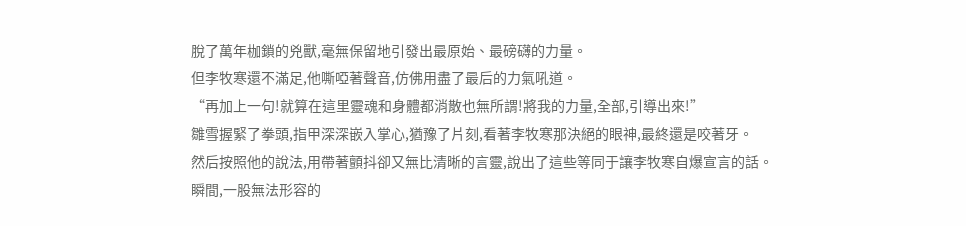脫了萬年枷鎖的兇獸,毫無保留地引發出最原始、最磅礴的力量。
但李牧寒還不滿足,他嘶啞著聲音,仿佛用盡了最后的力氣吼道。
“再加上一句!就算在這里靈魂和身體都消散也無所謂!將我的力量,全部,引導出來!”
雛雪握緊了拳頭,指甲深深嵌入掌心,猶豫了片刻,看著李牧寒那決絕的眼神,最終還是咬著牙。
然后按照他的說法,用帶著顫抖卻又無比清晰的言靈,說出了這些等同于讓李牧寒自爆宣言的話。
瞬間,一股無法形容的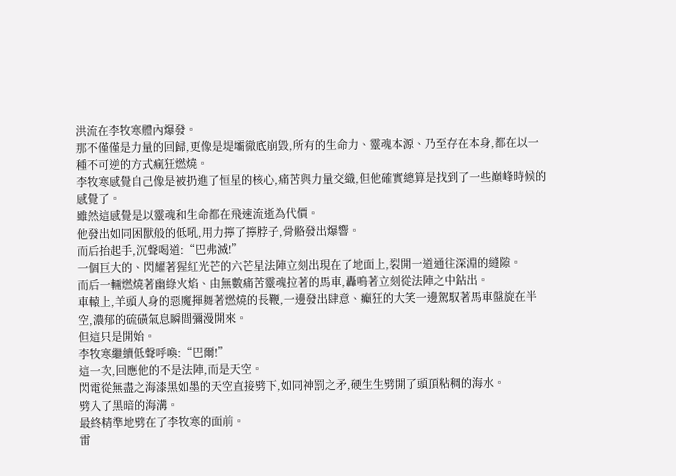洪流在李牧寒體內爆發。
那不僅僅是力量的回歸,更像是堤壩徹底崩毀,所有的生命力、靈魂本源、乃至存在本身,都在以一種不可逆的方式瘋狂燃燒。
李牧寒感覺自己像是被扔進了恒星的核心,痛苦與力量交織,但他確實總算是找到了一些巔峰時候的感覺了。
雖然這感覺是以靈魂和生命都在飛速流逝為代價。
他發出如同困獸般的低吼,用力擰了擰脖子,骨骼發出爆響。
而后抬起手,沉聲喝道:“巴弗滅!”
一個巨大的、閃耀著猩紅光芒的六芒星法陣立刻出現在了地面上,裂開一道通往深淵的縫隙。
而后一輛燃燒著幽綠火焰、由無數痛苦靈魂拉著的馬車,轟鳴著立刻從法陣之中鉆出。
車轅上,羊頭人身的惡魔揮舞著燃燒的長鞭,一邊發出肆意、癲狂的大笑一邊駕馭著馬車盤旋在半空,濃郁的硫磺氣息瞬間彌漫開來。
但這只是開始。
李牧寒繼續低聲呼喚:“巴爾!”
這一次,回應他的不是法陣,而是天空。
閃電從無盡之海漆黑如墨的天空直接劈下,如同神罰之矛,硬生生劈開了頭頂粘稠的海水。
劈入了黑暗的海溝。
最終精準地劈在了李牧寒的面前。
雷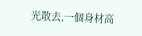光散去,一個身材高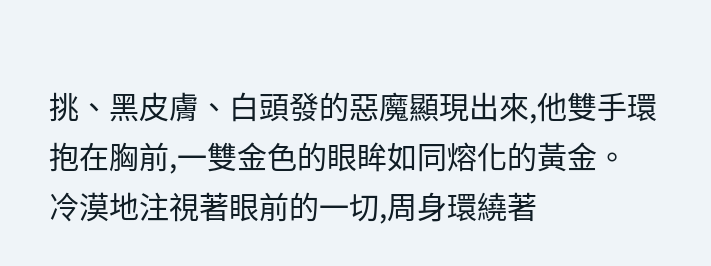挑、黑皮膚、白頭發的惡魔顯現出來,他雙手環抱在胸前,一雙金色的眼眸如同熔化的黃金。
冷漠地注視著眼前的一切,周身環繞著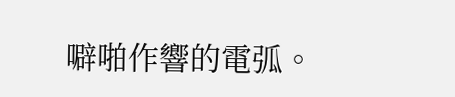噼啪作響的電弧。